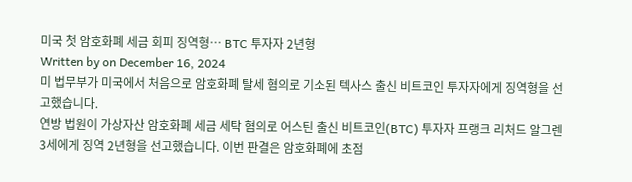미국 첫 암호화폐 세금 회피 징역형… BTC 투자자 2년형
Written by on December 16, 2024
미 법무부가 미국에서 처음으로 암호화폐 탈세 혐의로 기소된 텍사스 출신 비트코인 투자자에게 징역형을 선고했습니다.
연방 법원이 가상자산 암호화폐 세금 세탁 혐의로 어스틴 출신 비트코인(BTC) 투자자 프랭크 리처드 알그렌 3세에게 징역 2년형을 선고했습니다. 이번 판결은 암호화폐에 초점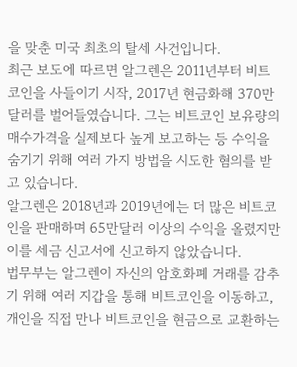을 맞춘 미국 최초의 탈세 사건입니다.
최근 보도에 따르면 알그렌은 2011년부터 비트코인을 사들이기 시작, 2017년 현금화해 370만달러를 벌어들였습니다. 그는 비트코인 보유량의 매수가격을 실제보다 높게 보고하는 등 수익을 숨기기 위해 여러 가지 방법을 시도한 혐의를 받고 있습니다.
알그렌은 2018년과 2019년에는 더 많은 비트코인을 판매하며 65만달러 이상의 수익을 올렸지만 이를 세금 신고서에 신고하지 않았습니다.
법무부는 알그렌이 자신의 암호화폐 거래를 감추기 위해 여러 지갑을 통해 비트코인을 이동하고, 개인을 직접 만나 비트코인을 현금으로 교환하는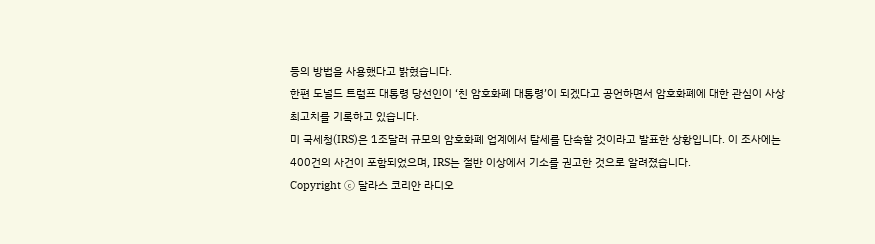등의 방법을 사용했다고 밝혔습니다.
한편 도널드 트럼프 대통령 당선인이 ‘친 암호화폐 대통령’이 되겠다고 공언하면서 암호화폐에 대한 관심이 사상 최고치를 기록하고 있습니다.
미 국세청(IRS)은 1조달러 규모의 암호화폐 업계에서 탈세를 단속할 것이라고 발표한 상황입니다. 이 조사에는 400건의 사건이 포함되었으며, IRS는 절반 이상에서 기소를 권고한 것으로 알려졌습니다.
Copyright ⓒ 달라스 코리안 라디오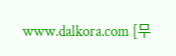www.dalkora.com [무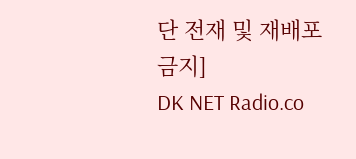단 전재 및 재배포 금지]
DK NET Radio.co